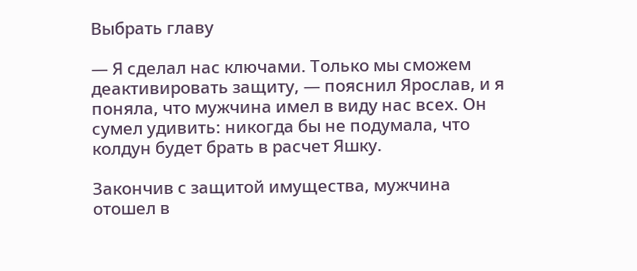Выбрать главу

— Я сделал нас ключами. Только мы сможем деактивировать защиту, — пояснил Ярослав, и я поняла, что мужчина имел в виду нас всех. Он сумел удивить: никогда бы не подумала, что колдун будет брать в расчет Яшку.

Закончив с защитой имущества, мужчина отошел в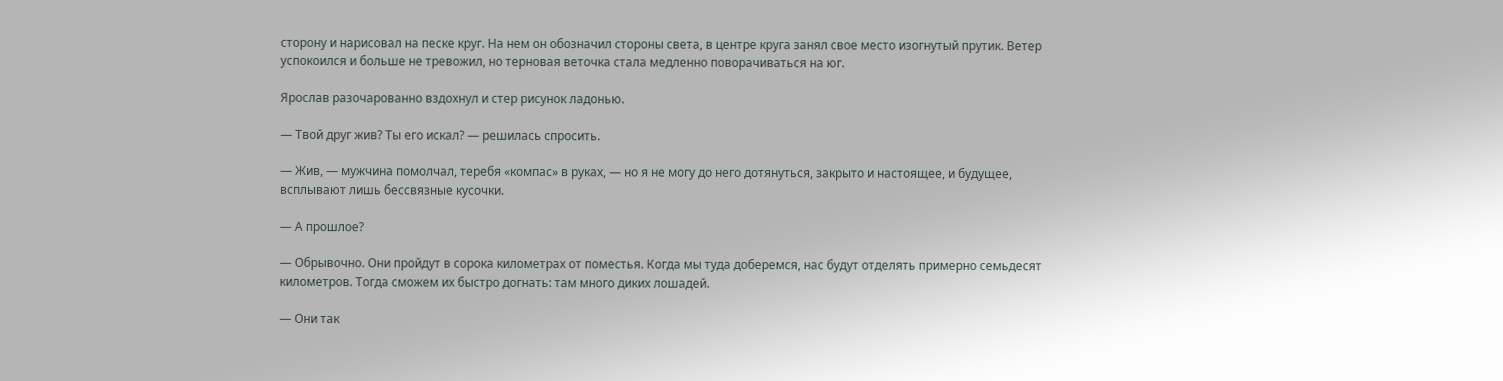сторону и нарисовал на песке круг. На нем он обозначил стороны света, в центре круга занял свое место изогнутый прутик. Ветер успокоился и больше не тревожил, но терновая веточка стала медленно поворачиваться на юг.

Ярослав разочарованно вздохнул и стер рисунок ладонью.

— Твой друг жив? Ты его искал? — решилась спросить.

— Жив, — мужчина помолчал, теребя «компас» в руках, — но я не могу до него дотянуться, закрыто и настоящее, и будущее, всплывают лишь бессвязные кусочки.

— А прошлое?

— Обрывочно. Они пройдут в сорока километрах от поместья. Когда мы туда доберемся, нас будут отделять примерно семьдесят километров. Тогда сможем их быстро догнать: там много диких лошадей.

— Они так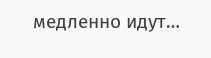медленно идут…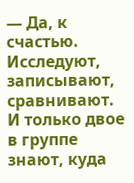— Да, к счастью. Исследуют, записывают, сравнивают. И только двое в группе знают, куда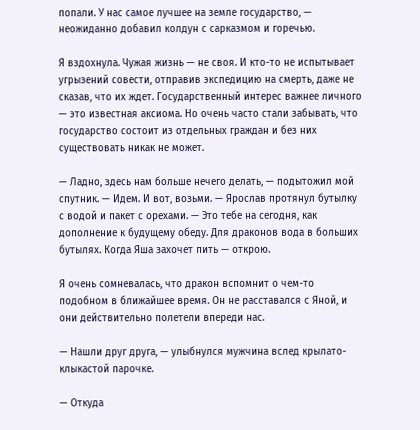попали. У нас самое лучшее на земле государство, — неожиданно добавил колдун с сарказмом и горечью.

Я вздохнула. Чужая жизнь — не своя. И кто-то не испытывает угрызений совести, отправив экспедицию на смерть, даже не сказав, что их ждет. Государственный интерес важнее личного — это известная аксиома. Но очень часто стали забывать, что государство состоит из отдельных граждан и без них существовать никак не может.

— Ладно, здесь нам больше нечего делать, — подытожил мой спутник. — Идем. И вот, возьми. — Ярослав протянул бутылку с водой и пакет с орехами. — Это тебе на сегодня, как дополнение к будущему обеду. Для драконов вода в больших бутылях. Когда Яша захочет пить — открою.

Я очень сомневалась, что дракон вспомнит о чем-то подобном в ближайшее время. Он не расставался с Яной, и они действительно полетели впереди нас.

— Нашли друг друга, — улыбнулся мужчина вслед крылато-клыкастой парочке.

— Откуда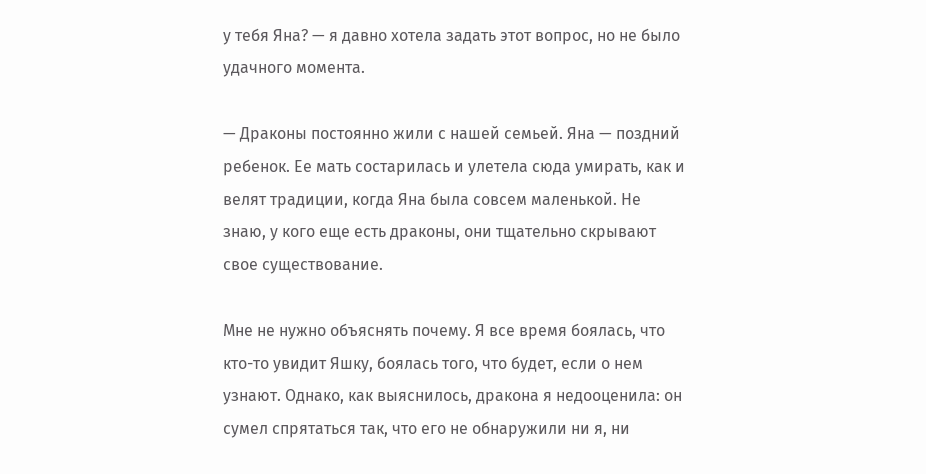у тебя Яна? — я давно хотела задать этот вопрос, но не было удачного момента.

— Драконы постоянно жили с нашей семьей. Яна — поздний ребенок. Ее мать состарилась и улетела сюда умирать, как и велят традиции, когда Яна была совсем маленькой. Не знаю, у кого еще есть драконы, они тщательно скрывают свое существование.

Мне не нужно объяснять почему. Я все время боялась, что кто-то увидит Яшку, боялась того, что будет, если о нем узнают. Однако, как выяснилось, дракона я недооценила: он сумел спрятаться так, что его не обнаружили ни я, ни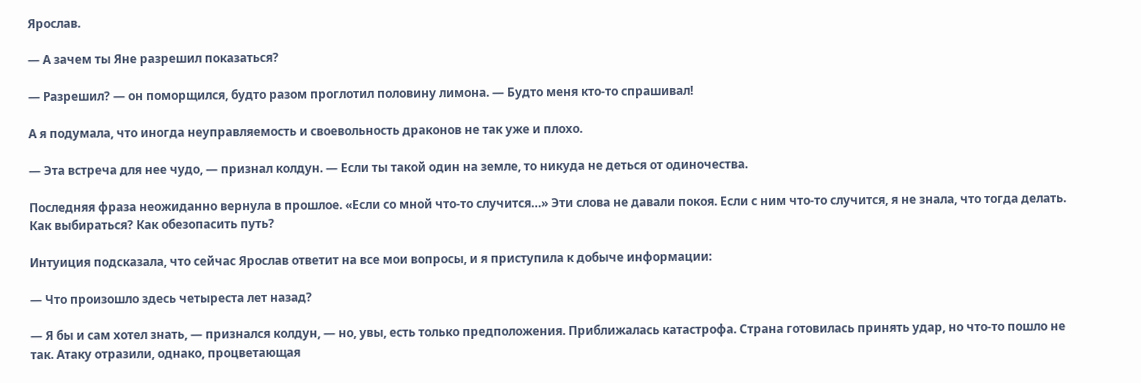Ярослав.

— А зачем ты Яне разрешил показаться?

— Разрешил? — он поморщился, будто разом проглотил половину лимона. — Будто меня кто-то спрашивал!

А я подумала, что иногда неуправляемость и своевольность драконов не так уже и плохо.

— Эта встреча для нее чудо, — признал колдун. — Если ты такой один на земле, то никуда не деться от одиночества.

Последняя фраза неожиданно вернула в прошлое. «Если со мной что-то случится…» Эти слова не давали покоя. Если с ним что-то случится, я не знала, что тогда делать. Как выбираться? Как обезопасить путь?

Интуиция подсказала, что сейчас Ярослав ответит на все мои вопросы, и я приступила к добыче информации:

— Что произошло здесь четыреста лет назад?

— Я бы и сам хотел знать, — признался колдун, — но, увы, есть только предположения. Приближалась катастрофа. Страна готовилась принять удар, но что-то пошло не так. Атаку отразили, однако, процветающая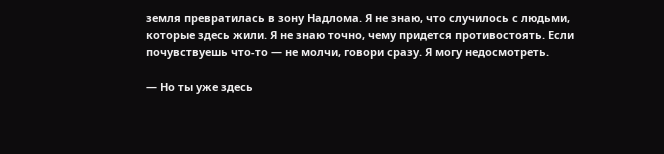земля превратилась в зону Надлома. Я не знаю, что случилось с людьми, которые здесь жили. Я не знаю точно, чему придется противостоять. Если почувствуешь что-то — не молчи, говори сразу. Я могу недосмотреть.

— Но ты уже здесь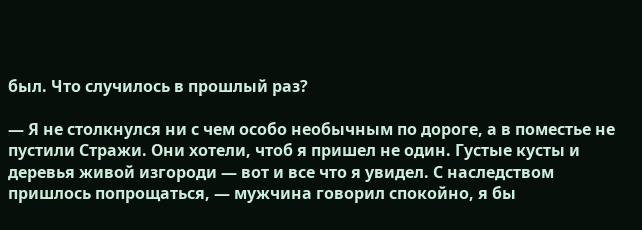был. Что случилось в прошлый раз?

— Я не столкнулся ни с чем особо необычным по дороге, а в поместье не пустили Стражи. Они хотели, чтоб я пришел не один. Густые кусты и деревья живой изгороди — вот и все что я увидел. С наследством пришлось попрощаться, — мужчина говорил спокойно, я бы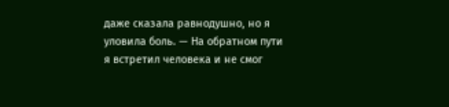даже сказала равнодушно, но я уловила боль. — На обратном пути я встретил человека и не смог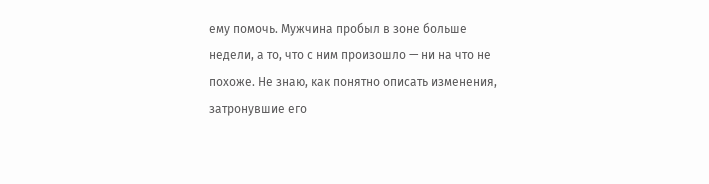ему помочь. Мужчина пробыл в зоне больше недели, а то, что с ним произошло — ни на что не похоже. Не знаю, как понятно описать изменения, затронувшие его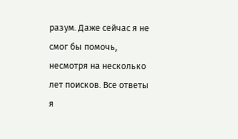разум. Даже сейчас я не смог бы помочь, несмотря на несколько лет поисков. Все ответы я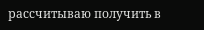рассчитываю получить в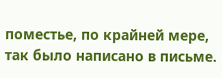поместье, по крайней мере, так было написано в письме.